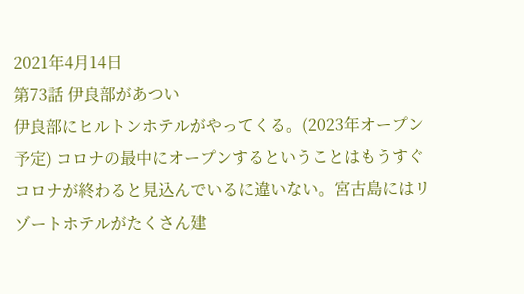2021年4月14日
第73話 伊良部があつい
伊良部にヒルトンホテルがやってくる。(2023年オープン予定) コロナの最中にオープンするということはもうすぐコロナが終わると見込んでいるに違いない。宮古島にはリゾートホテルがたくさん建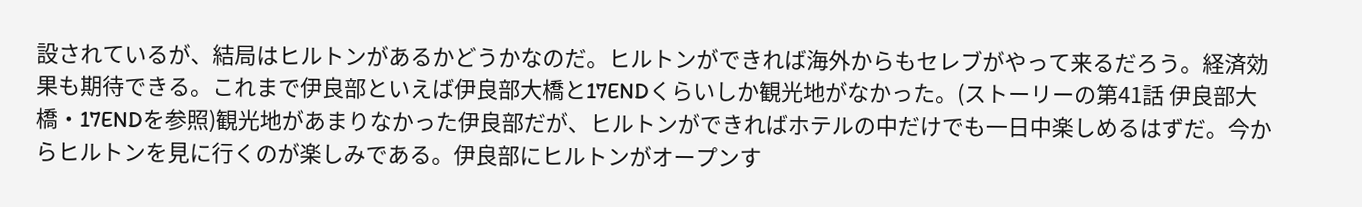設されているが、結局はヒルトンがあるかどうかなのだ。ヒルトンができれば海外からもセレブがやって来るだろう。経済効果も期待できる。これまで伊良部といえば伊良部大橋と17ENDくらいしか観光地がなかった。(ストーリーの第41話 伊良部大橋・17ENDを参照)観光地があまりなかった伊良部だが、ヒルトンができればホテルの中だけでも一日中楽しめるはずだ。今からヒルトンを見に行くのが楽しみである。伊良部にヒルトンがオープンす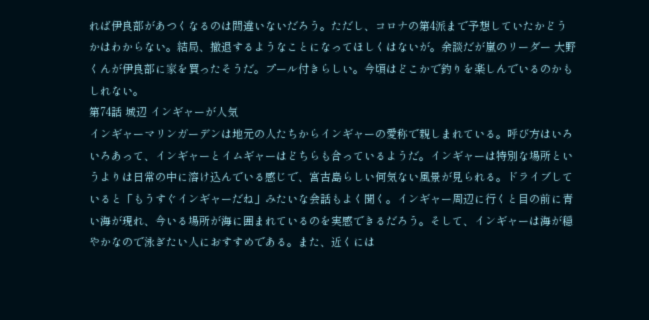れば伊良部があつくなるのは間違いないだろう。ただし、コロナの第4派まで予想していたかどうかはわからない。結局、撤退するようなことになってほしくはないが。余談だが嵐のリーダー 大野くんが伊良部に家を買ったそうだ。プール付きらしい。今頃はどこかで釣りを楽しんでいるのかもしれない。
第74話 城辺 インギャーが人気
インギャーマリンガーデンは地元の人たちからインギャーの愛称で親しまれている。呼び方はいろいろあって、インギャーとイムギャーはどちらも合っているようだ。インギャーは特別な場所というよりは日常の中に溶け込んでいる感じで、宮古島らしい何気ない風景が見られる。ドライブしていると「もうすぐインギャーだね」みたいな会話もよく聞く。インギャー周辺に行くと目の前に青い海が現れ、今いる場所が海に囲まれているのを実感できるだろう。そして、インギャーは海が穏やかなので泳ぎたい人におすすめである。また、近くには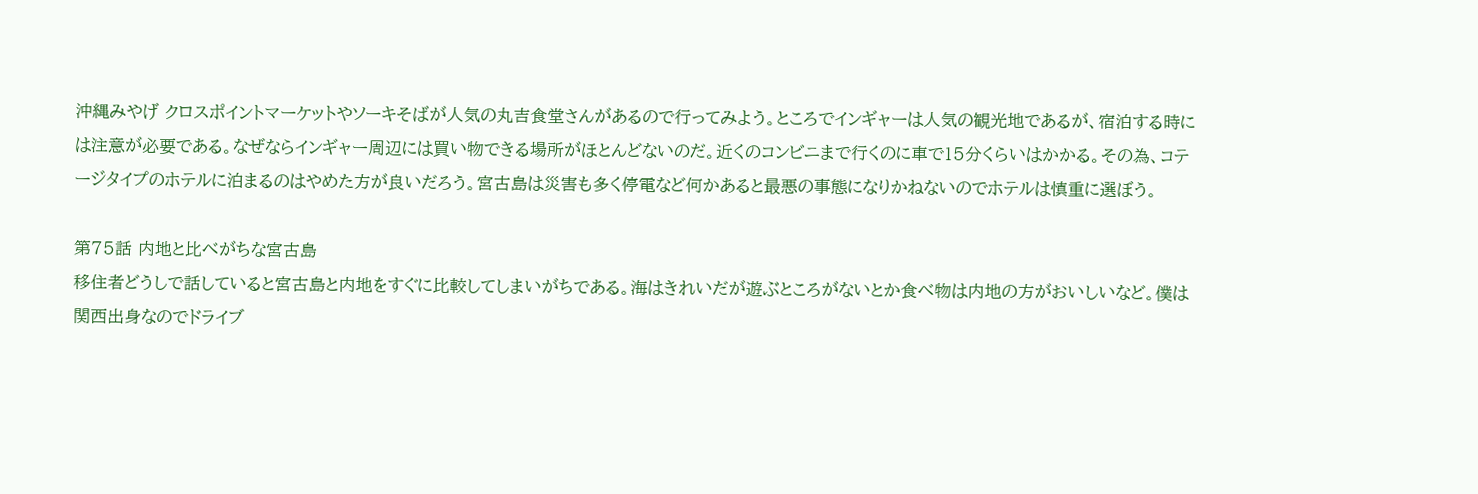沖縄みやげ クロスポイントマーケットやソーキそばが人気の丸吉食堂さんがあるので行ってみよう。ところでインギャーは人気の観光地であるが、宿泊する時には注意が必要である。なぜならインギャー周辺には買い物できる場所がほとんどないのだ。近くのコンビニまで行くのに車で15分くらいはかかる。その為、コテージタイプのホテルに泊まるのはやめた方が良いだろう。宮古島は災害も多く停電など何かあると最悪の事態になりかねないのでホテルは慎重に選ぼう。

第75話 内地と比べがちな宮古島
移住者どうしで話していると宮古島と内地をすぐに比較してしまいがちである。海はきれいだが遊ぶところがないとか食べ物は内地の方がおいしいなど。僕は関西出身なのでドライブ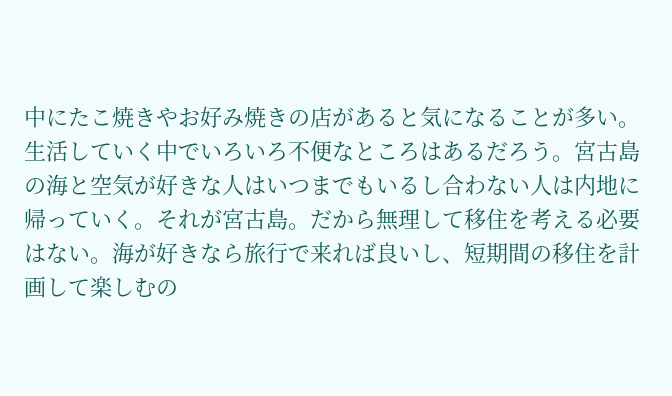中にたこ焼きやお好み焼きの店があると気になることが多い。生活していく中でいろいろ不便なところはあるだろう。宮古島の海と空気が好きな人はいつまでもいるし合わない人は内地に帰っていく。それが宮古島。だから無理して移住を考える必要はない。海が好きなら旅行で来れば良いし、短期間の移住を計画して楽しむの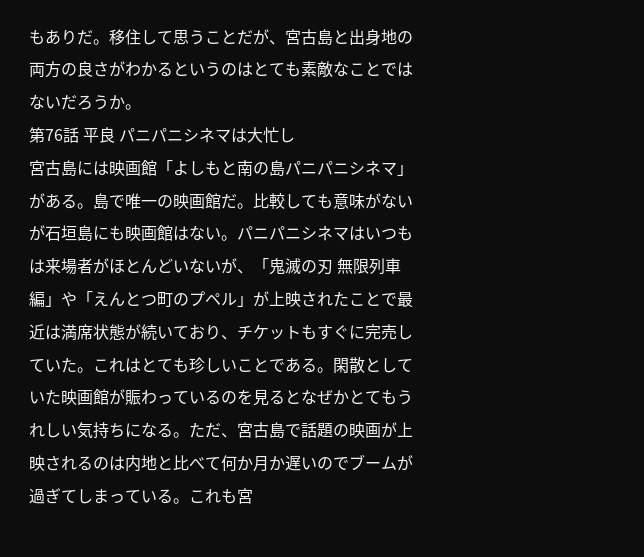もありだ。移住して思うことだが、宮古島と出身地の両方の良さがわかるというのはとても素敵なことではないだろうか。
第76話 平良 パニパニシネマは大忙し
宮古島には映画館「よしもと南の島パニパニシネマ」がある。島で唯一の映画館だ。比較しても意味がないが石垣島にも映画館はない。パニパニシネマはいつもは来場者がほとんどいないが、「鬼滅の刃 無限列車編」や「えんとつ町のプペル」が上映されたことで最近は満席状態が続いており、チケットもすぐに完売していた。これはとても珍しいことである。閑散としていた映画館が賑わっているのを見るとなぜかとてもうれしい気持ちになる。ただ、宮古島で話題の映画が上映されるのは内地と比べて何か月か遅いのでブームが過ぎてしまっている。これも宮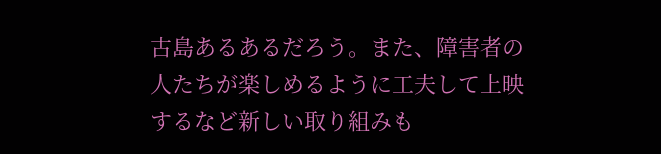古島あるあるだろう。また、障害者の人たちが楽しめるように工夫して上映するなど新しい取り組みも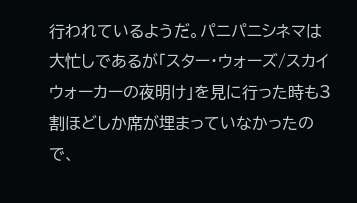行われているようだ。パニパニシネマは大忙しであるが「スター・ウォーズ/スカイウォーカーの夜明け」を見に行った時も3割ほどしか席が埋まっていなかったので、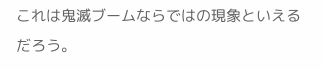これは鬼滅ブームならではの現象といえるだろう。